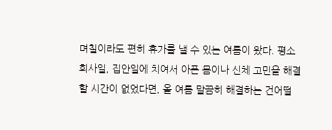며칠이라도 편히 휴가를 낼 수 있는 여름이 왔다. 평소 회사일, 집안일에 치여서 아픈 몸이나 신체 고민을 해결할 시간이 없었다면, 올 여름 말끔히 해결하는 건어떨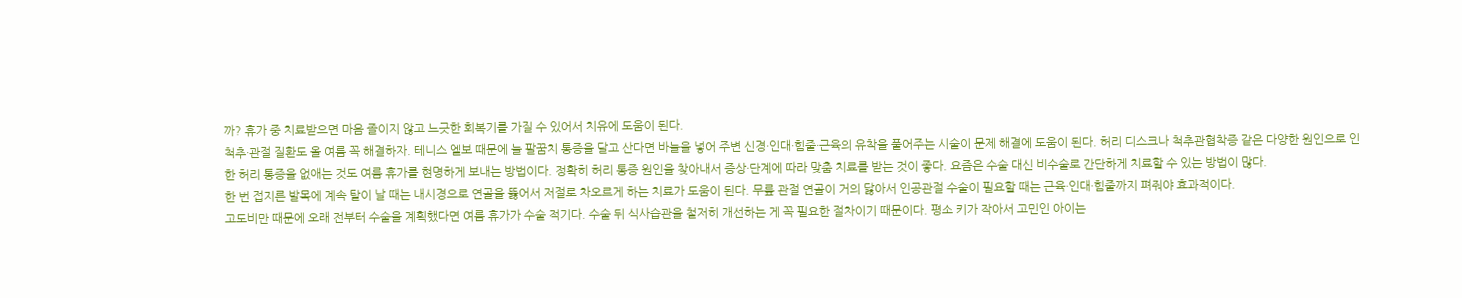까? 휴가 중 치료받으면 마음 졸이지 않고 느긋한 회복기를 가질 수 있어서 치유에 도움이 된다.
척추·관절 질환도 올 여름 꼭 해결하자. 테니스 엘보 때문에 늘 팔꿈치 통증을 달고 산다면 바늘을 넣어 주변 신경·인대·힘줄·근육의 유착을 풀어주는 시술이 문제 해결에 도움이 된다. 허리 디스크나 척추관협착증 같은 다양한 원인으로 인한 허리 통증을 없애는 것도 여름 휴가를 현명하게 보내는 방법이다. 정확히 허리 통증 원인을 찾아내서 증상·단계에 따라 맞춤 치료를 받는 것이 좋다. 요즘은 수술 대신 비수술로 간단하게 치료할 수 있는 방법이 많다.
한 번 접지른 발목에 계속 탈이 날 때는 내시경으로 연골을 뚫어서 저절로 차오르게 하는 치료가 도움이 된다. 무릎 관절 연골이 거의 닳아서 인공관절 수술이 필요할 때는 근육·인대·힘줄까지 펴줘야 효과적이다.
고도비만 때문에 오래 전부터 수술을 계획했다면 여름 휴가가 수술 적기다. 수술 뒤 식사습관을 철저히 개선하는 게 꼭 필요한 절차이기 때문이다. 평소 키가 작아서 고민인 아이는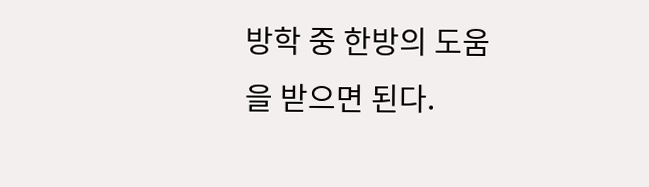방학 중 한방의 도움을 받으면 된다.